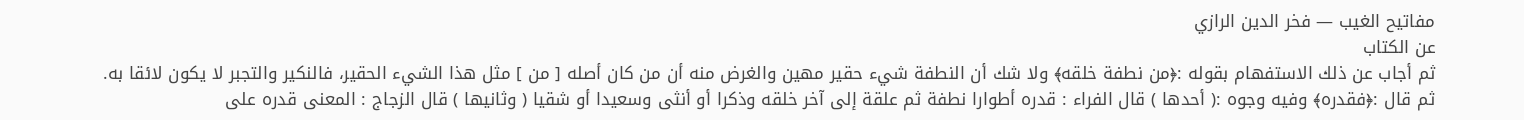مفاتيح الغيب — فخر الدين الرازي
عن الكتاب
ثم أجاب عن ذلك الاستفهام بقوله :﴿من نطفة خلقه﴾ ولا شك أن النطفة شيء حقير مهين والغرض منه أن من كان أصله [ من ] مثل هذا الشيء الحقير، فالنكير والتجبر لا يكون لائقا به.
ثم قال :﴿فقدره﴾ وفيه وجوه :( أحدها ) قال الفراء : قدره أطوارا نطفة ثم علقة إلى آخر خلقه وذكرا أو أنثى وسعيدا أو شقيا ( وثانيها ) قال الزجاج : المعنى قدره على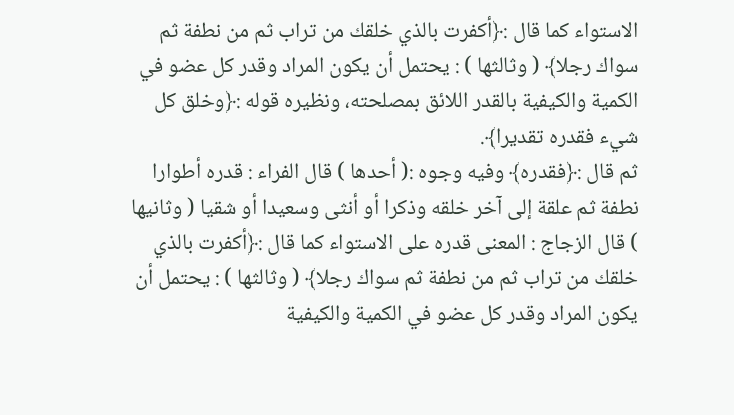الاستواء كما قال :﴿أكفرت بالذي خلقك من تراب ثم من نطفة ثم سواك رجلا﴾ ( وثالثها ) : يحتمل أن يكون المراد وقدر كل عضو في الكمية والكيفية بالقدر اللائق بمصلحته، ونظيره قوله :﴿وخلق كل شيء فقدره تقديرا﴾.
ثم قال :﴿فقدره﴾ وفيه وجوه :( أحدها ) قال الفراء : قدره أطوارا نطفة ثم علقة إلى آخر خلقه وذكرا أو أنثى وسعيدا أو شقيا ( وثانيها ) قال الزجاج : المعنى قدره على الاستواء كما قال :﴿أكفرت بالذي خلقك من تراب ثم من نطفة ثم سواك رجلا﴾ ( وثالثها ) : يحتمل أن يكون المراد وقدر كل عضو في الكمية والكيفية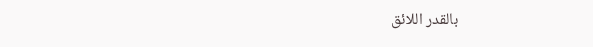بالقدر اللائق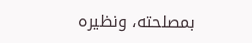بمصلحته، ونظيره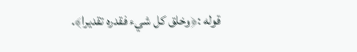قوله :﴿وخلق كل شيء فقدره تقديرا﴾.